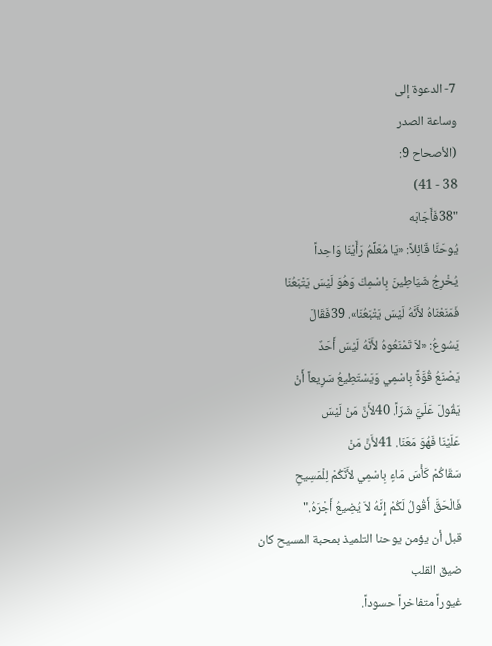7- الدعوة إلى
وساعة الصدر
(الأصحاح 9:
38 - 41)
"38فَأَجَابَه
يُوحَنَّا قَائِلاً: «يَا مُعَلِّمُ رَأَيْنَا وَاحِداً
يُخْرِجُ شَيَاطِينَ بِاسْمِكَ وَهُوَ لَيْسَ يَتْبَعُنَا
فَمَنَعْنَاهُ لأَنَّهُ لَيْسَ يَتْبَعُنَا». 39فَقَالَ
يَسُوعُ: «لاَ تَمْنَعُوهُ لأَنَّهُ لَيْسَ أَحَدٌ
يَصْنَعُ قُوَّةً بِاسْمِي وَيَسْتَطِيعُ سَرِيعاً أَنْ
يَقُولَ عَلَيَّ شَرّاً. 40لأَنَّ مَنْ لَيْسَ
عَلَيْنَا فَهُوَ مَعَنَا. 41لأَنَّ مَنْ
سَقَاكُمْ كَأْسَ مَاءٍ بِاسْمِي لأَنَّكُمْ لِلْمَسِيحِ
فَالْحَقَّ أَقُولُ لَكُمْ إِنَّهُ لاَ يُضِيعُ أَجْرَهُ."
قبل أن يؤمن يوحنا التلميذ بمحبة المسيح كان ضيق القلب
غيوراً متفاخراً حسوداً.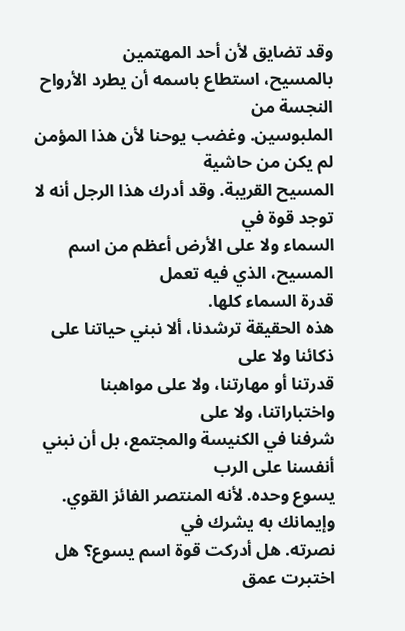وقد تضايق لأن أحد المهتمين
بالمسيح، استطاع باسمه أن يطرد الأرواح النجسة من
الملبوسين. وغضب يوحنا لأن هذا المؤمن لم يكن من حاشية
المسيح القريبة. وقد أدرك هذا الرجل أنه لا توجد قوة في
السماء ولا على الأرض أعظم من اسم المسيح، الذي فيه تعمل
قدرة السماء كلها.
هذه الحقيقة ترشدنا، ألا نبني حياتنا على ذكائنا ولا على
قدرتنا أو مهارتنا، ولا على مواهبنا واختباراتنا، ولا على
شرفنا في الكنيسة والمجتمع، بل أن نبني أنفسنا على الرب
يسوع وحده. لأنه المنتصر الفائز القوي. وإيمانك به يشرك في
نصرته. هل أدركت قوة اسم يسوع؟ هل اختبرت عمق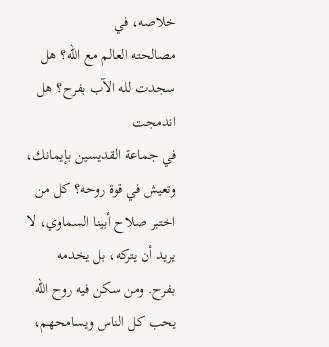خلاصه، في
مصالحته العالم مع الله؟ هل سجدت لله الآب بفرح؟ هل اندمجت
في جماعة القديسين بإيمانك، وتعيش في قوة روحه؟ كل من
اختبر صلاح أبينا السماوي، لا يريد أن يتركه، بل يخدمه
بفرح. ومن سكن فيه روح الله يحب كل الناس ويسامحهم،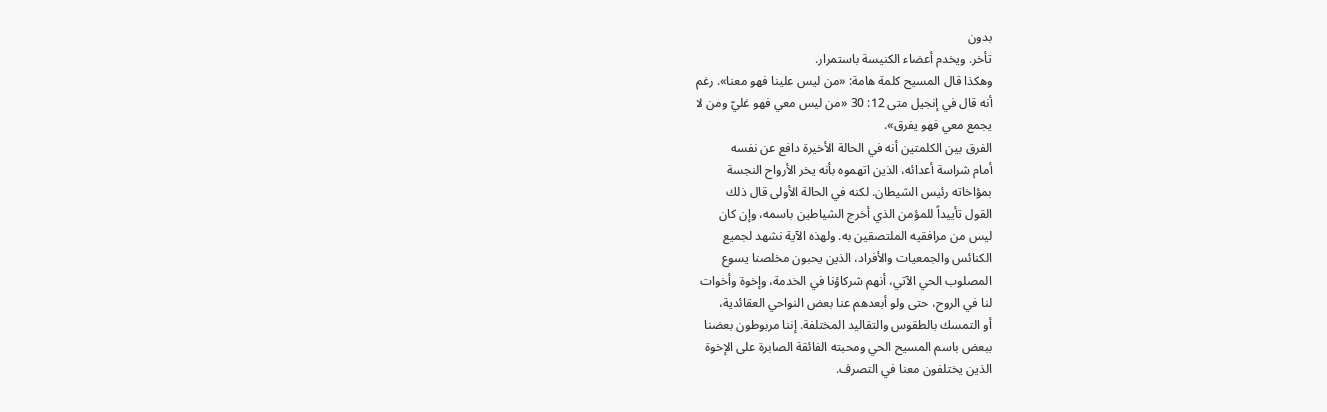بدون
تأخر. ويخدم أعضاء الكنيسة باستمرار.
وهكذا قال المسيح كلمة هامة: «من ليس علينا فهو معنا». رغم
أنه قال في إنجيل متى 12: 30 «من ليس معي فهو غليّ ومن لا
يجمع معي فهو يفرق».
الفرق بين الكلمتين أنه في الحالة الأخيرة دافع عن نفسه
أمام شراسة أعدائه، الذين اتهموه بأنه يخر الأرواح النجسة
بمؤاخاته رئيس الشيطان. لكنه في الحالة الأولى قال ذلك
القول تأييداً للمؤمن الذي أخرج الشياطين باسمه، وإن كان
ليس من مرافقيه الملتصقين به. ولهذه الآية نشهد لجميع
الكنائس والجمعيات والأفراد، الذين يحبون مخلصنا يسوع
المصلوب الحي الآتي، أنهم شركاؤنا في الخدمة، وإخوة وأخوات
لنا في الروح، حتى ولو أبعدهم عنا بعض النواحي العقائدية،
أو التمسك بالطقوس والتقاليد المختلفة. إننا مربوطون بعضنا
ببعض باسم المسيح الحي ومحبته الفائقة الصابرة على الإخوة
الذين يختلفون معنا في التصرف.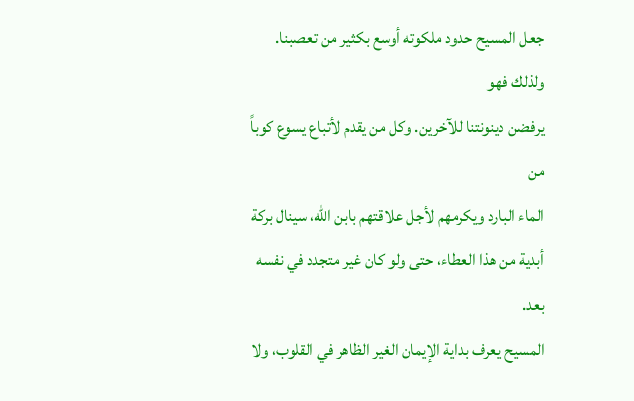جعل المسيح حدود ملكوته أوسع بكثير من تعصبنا. ولذلك فهو
يرفضن دينونتنا للآخرين. وكل من يقدم لأتباع يسوع كوباً من
الماء البارد ويكرمهم لأجل علاقتهم بابن الله، سينال بركة
أبدية من هذا العطاء، حتى ولو كان غير متجدد في نفسه بعد.
المسيح يعرف بداية الإيمان الغير الظاهر في القلوب، ولا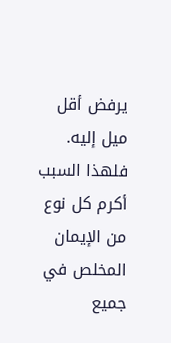يرفض أقل ميل إليه. فلهذا السبب أكرم كل نوع من الإيمان
المخلص في جميع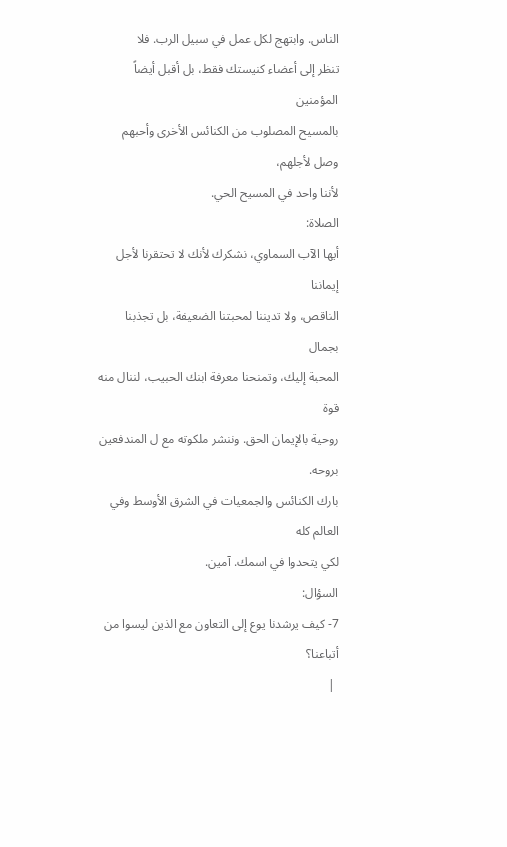الناس. وابتهج لكل عمل في سبيل الرب. فلا
تنظر إلى أعضاء كنيستك فقط، بل أقبل أيضاً المؤمنين
بالمسيح المصلوب من الكنائس الأخرى وأحبهم وصل لأجلهم،
لأننا واحد في المسيح الحي.
الصلاة:
أيها الآب السماوي، نشكرك لأنك لا تحتقرنا لأجل إيماننا
الناقص، ولا تديننا لمحبتنا الضعيفة، بل تجذبنا بجمال
المحبة إليك، وتمنحنا معرفة ابنك الحبيب، لننال منه قوة
روحية بالإيمان الحق. وننشر ملكوته مع ل المندفعين بروحه.
بارك الكنائس والجمعيات في الشرق الأوسط وفي العالم كله
لكي يتحدوا في اسمك. آمين.
السؤال:
7- كيف يرشدنا يوع إلى التعاون مع الذين ليسوا من أتباعنا؟
 |